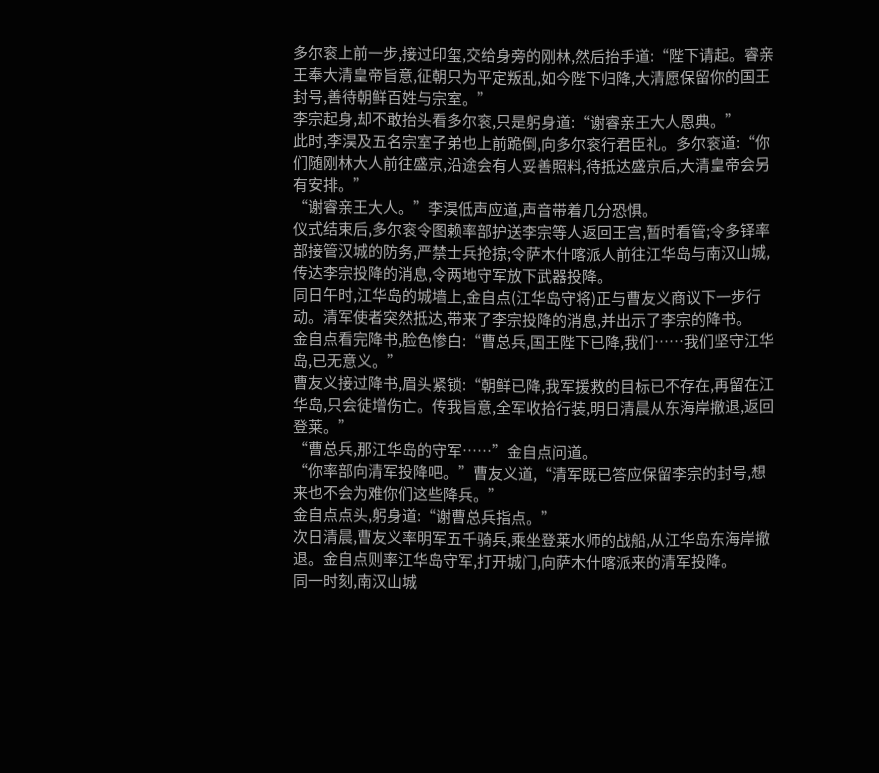多尔衮上前一步,接过印玺,交给身旁的刚林,然后抬手道:“陛下请起。睿亲王奉大清皇帝旨意,征朝只为平定叛乱,如今陛下归降,大清愿保留你的国王封号,善待朝鲜百姓与宗室。”
李宗起身,却不敢抬头看多尔衮,只是躬身道:“谢睿亲王大人恩典。”
此时,李淏及五名宗室子弟也上前跪倒,向多尔衮行君臣礼。多尔衮道:“你们随刚林大人前往盛京,沿途会有人妥善照料,待抵达盛京后,大清皇帝会另有安排。”
“谢睿亲王大人。”李淏低声应道,声音带着几分恐惧。
仪式结束后,多尔衮令图赖率部护送李宗等人返回王宫,暂时看管;令多铎率部接管汉城的防务,严禁士兵抢掠;令萨木什喀派人前往江华岛与南汉山城,传达李宗投降的消息,令两地守军放下武器投降。
同日午时,江华岛的城墙上,金自点(江华岛守将)正与曹友义商议下一步行动。清军使者突然抵达,带来了李宗投降的消息,并出示了李宗的降书。
金自点看完降书,脸色惨白:“曹总兵,国王陛下已降,我们……我们坚守江华岛,已无意义。”
曹友义接过降书,眉头紧锁:“朝鲜已降,我军援救的目标已不存在,再留在江华岛,只会徒增伤亡。传我旨意,全军收拾行装,明日清晨从东海岸撤退,返回登莱。”
“曹总兵,那江华岛的守军……”金自点问道。
“你率部向清军投降吧。”曹友义道,“清军既已答应保留李宗的封号,想来也不会为难你们这些降兵。”
金自点点头,躬身道:“谢曹总兵指点。”
次日清晨,曹友义率明军五千骑兵,乘坐登莱水师的战船,从江华岛东海岸撤退。金自点则率江华岛守军,打开城门,向萨木什喀派来的清军投降。
同一时刻,南汉山城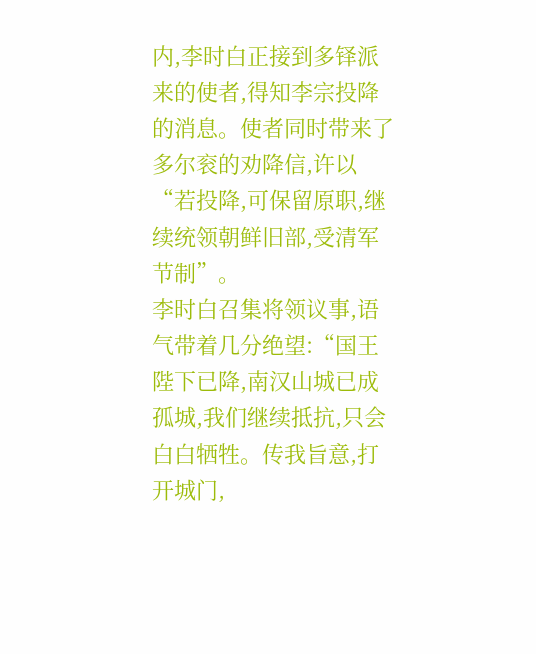内,李时白正接到多铎派来的使者,得知李宗投降的消息。使者同时带来了多尔衮的劝降信,许以“若投降,可保留原职,继续统领朝鲜旧部,受清军节制”。
李时白召集将领议事,语气带着几分绝望:“国王陛下已降,南汉山城已成孤城,我们继续抵抗,只会白白牺牲。传我旨意,打开城门,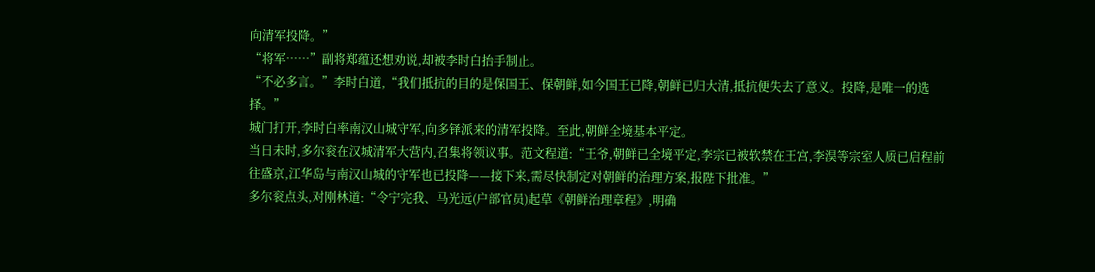向清军投降。”
“将军……”副将郑蕴还想劝说,却被李时白抬手制止。
“不必多言。”李时白道,“我们抵抗的目的是保国王、保朝鲜,如今国王已降,朝鲜已归大清,抵抗便失去了意义。投降,是唯一的选择。”
城门打开,李时白率南汉山城守军,向多铎派来的清军投降。至此,朝鲜全境基本平定。
当日未时,多尔衮在汉城清军大营内,召集将领议事。范文程道:“王爷,朝鲜已全境平定,李宗已被软禁在王宫,李淏等宗室人质已启程前往盛京,江华岛与南汉山城的守军也已投降——接下来,需尽快制定对朝鲜的治理方案,报陛下批准。”
多尔衮点头,对刚林道:“令宁完我、马光远(户部官员)起草《朝鲜治理章程》,明确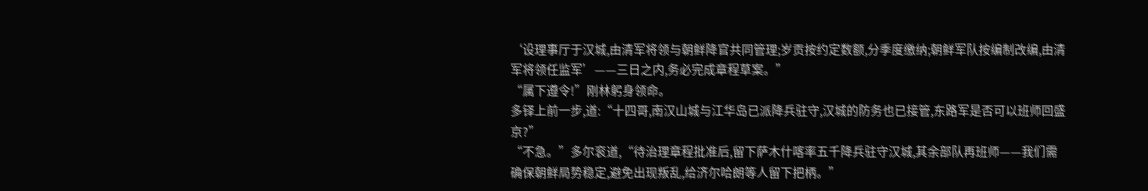‘设理事厅于汉城,由清军将领与朝鲜降官共同管理;岁贡按约定数额,分季度缴纳;朝鲜军队按编制改编,由清军将领任监军’——三日之内,务必完成章程草案。”
“属下遵令!”刚林躬身领命。
多铎上前一步,道:“十四哥,南汉山城与江华岛已派降兵驻守,汉城的防务也已接管,东路军是否可以班师回盛京?”
“不急。”多尔衮道,“待治理章程批准后,留下萨木什喀率五千降兵驻守汉城,其余部队再班师——我们需确保朝鲜局势稳定,避免出现叛乱,给济尔哈朗等人留下把柄。”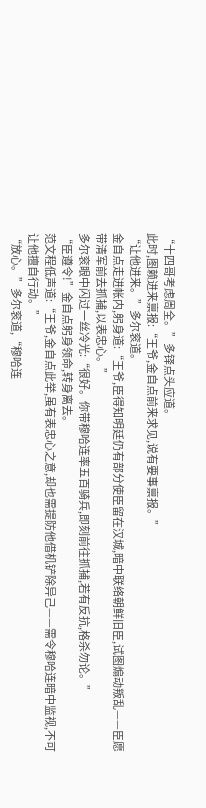“十四哥考虑周全。”多铎点头应道。
此时,图赖进来禀报:“王爷,金自点前来求见,说有要事禀报。”
“让他进来。”多尔衮道。
金自点走进帐内,躬身道:“王爷,臣得知明廷仍有部分使臣留在汉城,暗中联络朝鲜旧臣,试图煽动叛乱——臣愿带清军前去抓捕,以表忠心。”
多尔衮眼中闪过一丝冷光:“很好。你带穆哈连率五百骑兵,即刻前往抓捕,若有反抗,格杀勿论。”
“臣遵令!”金自点躬身领命,转身离去。
范文程低声道:“王爷,金自点此举,虽有表忠心之意,却也需提防他借机铲除异己——需令穆哈连暗中监视,不可让他擅自行动。”
“放心。”多尔衮道,“穆哈连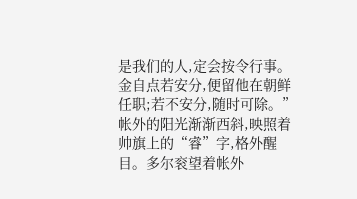是我们的人,定会按令行事。金自点若安分,便留他在朝鲜任职;若不安分,随时可除。”
帐外的阳光渐渐西斜,映照着帅旗上的“睿”字,格外醒目。多尔衮望着帐外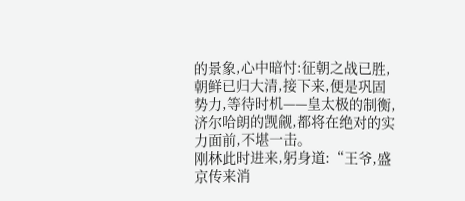的景象,心中暗忖:征朝之战已胜,朝鲜已归大清,接下来,便是巩固势力,等待时机——皇太极的制衡,济尔哈朗的觊觎,都将在绝对的实力面前,不堪一击。
刚林此时进来,躬身道:“王爷,盛京传来消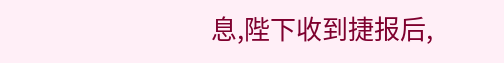息,陛下收到捷报后,